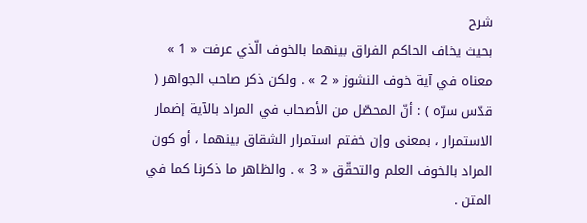شرح
بحيث يخاف الحاكم الفراق بينهما بالخوف الّذي عرفت « 1 » معناه في آية خوف النشوز « 2 » . ولكن ذكر صاحب الجواهر ( قدّس سرّه ) : أنّ المحصّل من الأصحاب في المراد بالآية إضمار الاستمرار ، بمعنى وإن خفتم استمرار الشقاق بينهما ، أو كون المراد بالخوف العلم والتحقّق « 3 » . والظاهر ما ذكرنا كما في المتن .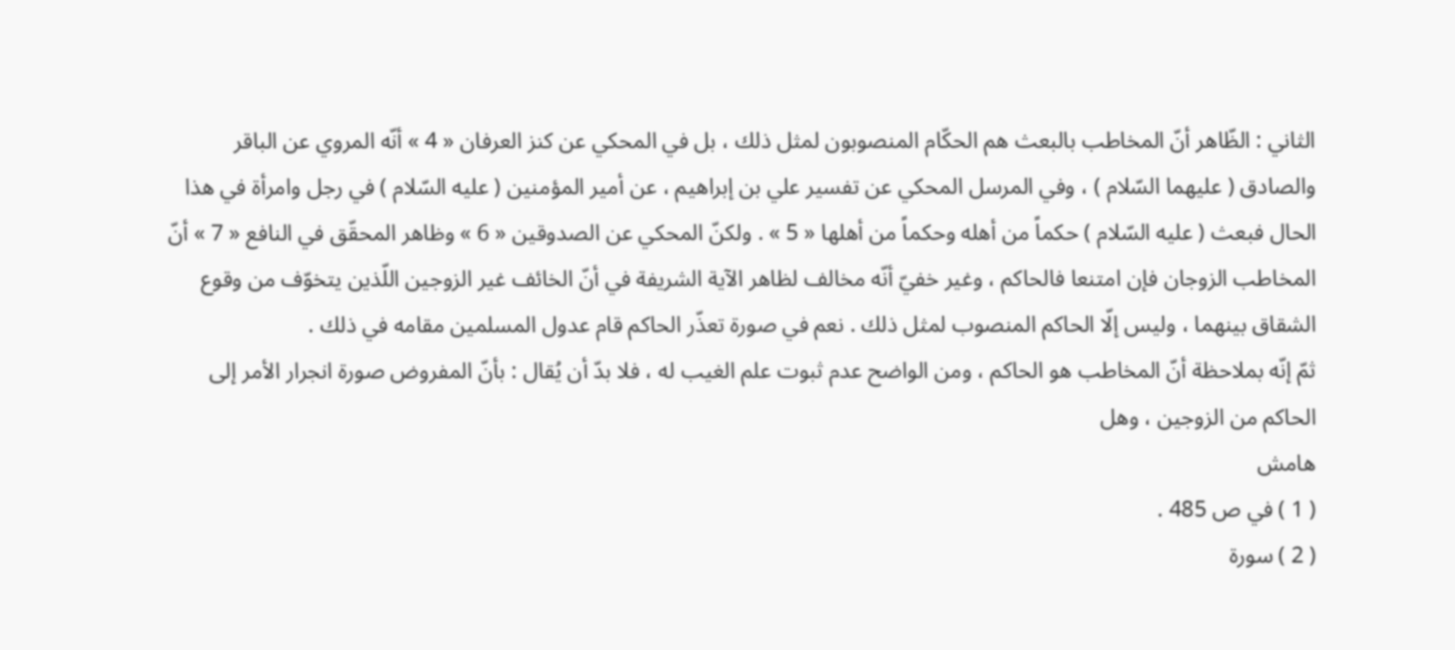الثاني : الظّاهر أنّ المخاطب بالبعث هم الحكّام المنصوبون لمثل ذلك ، بل في المحكي عن كنز العرفان « 4 » أنّه المروي عن الباقر والصادق ( عليهما السّلام ) ، وفي المرسل المحكي عن تفسير علي بن إبراهيم ، عن أمير المؤمنين ( عليه السّلام ) في رجل وامرأة في هذا الحال فبعث ( عليه السّلام ) حكماً من أهله وحكماً من أهلها « 5 » . ولكنّ المحكي عن الصدوقين « 6 » وظاهر المحقّق في النافع « 7 » أنّ المخاطب الزوجان فإن امتنعا فالحاكم ، وغير خفيّ أنّه مخالف لظاهر الآية الشريفة في أنّ الخائف غير الزوجين اللّذين يتخوّف من وقوع الشقاق بينهما ، وليس إلّا الحاكم المنصوب لمثل ذلك . نعم في صورة تعذّر الحاكم قام عدول المسلمين مقامه في ذلك .
ثمّ إنّه بملاحظة أنّ المخاطب هو الحاكم ، ومن الواضح عدم ثبوت علم الغيب له ، فلا بدّ أن يُقال : بأنّ المفروض صورة انجرار الأمر إلى الحاكم من الزوجين ، وهل
هامش
( 1 ) في ص 485 .
( 2 ) سورة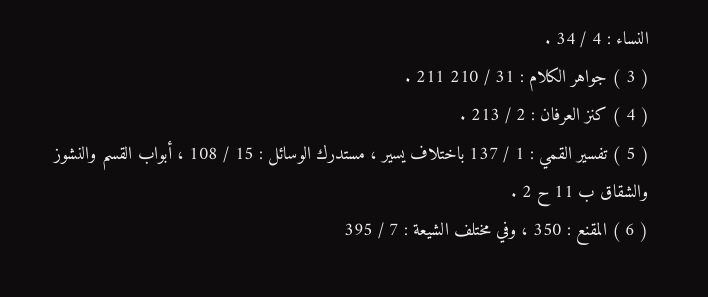النساء : 4 / 34 .
( 3 ) جواهر الكلام : 31 / 210 211 .
( 4 ) كنز العرفان : 2 / 213 .
( 5 ) تفسير القمي : 1 / 137 باختلاف يسير ، مستدرك الوسائل : 15 / 108 ، أبواب القسم والنشوز والشقاق ب 11 ح 2 .
( 6 ) المقنع : 350 ، وفي مختلف الشيعة : 7 / 395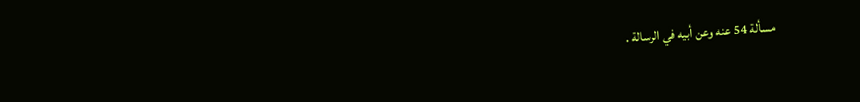مسألة 54 عنه وعن أبيه في الرسالة .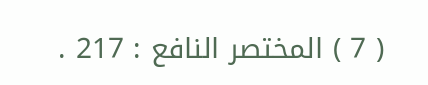( 7 ) المختصر النافع : 217 .